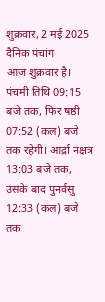शुक्रवार, 2 मई 2025
दैनिक पंचांग
आज शुक्रवार है। पंचमी तिथि 09:15 बजे तक, फिर षष्ठी 07:52 (कल) बजे तक रहेगी। आर्द्रा नक्षत्र 13:03 बजे तक, उसके बाद पुनर्वसु 12:33 (कल) बजे तक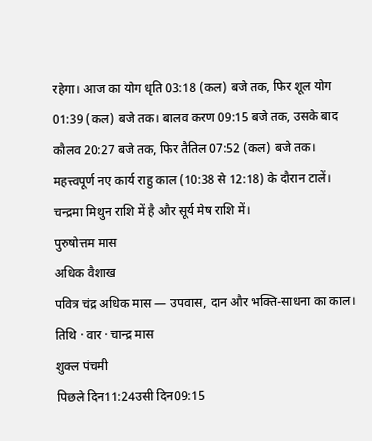रहेगा। आज का योग धृति 03:18 (कल) बजे तक, फिर शूल योग 01:39 (कल) बजे तक। बालव करण 09:15 बजे तक, उसके बाद कौलव 20:27 बजे तक, फिर तैतिल 07:52 (कल) बजे तक। महत्त्वपूर्ण नए कार्य राहु काल (10:38 से 12:18) के दौरान टालें। चन्द्रमा मिथुन राशि में है और सूर्य मेष राशि में।
पुरुषोत्तम मास
अधिक वैशाख
पवित्र चंद्र अधिक मास — उपवास, दान और भक्ति-साधना का काल।
तिथि · वार · चान्द्र मास
शुक्ल पंचमी
पिछले दिन11:24उसी दिन09:15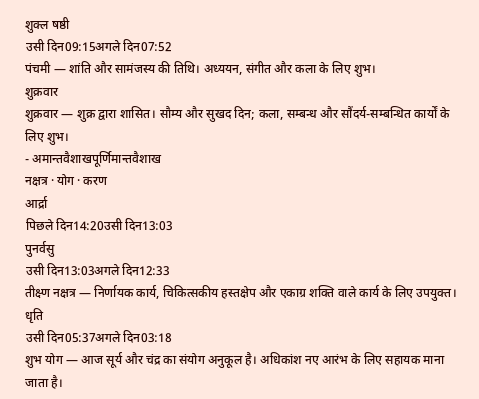शुक्ल षष्ठी
उसी दिन09:15अगले दिन07:52
पंचमी — शांति और सामंजस्य की तिथि। अध्ययन, संगीत और कला के लिए शुभ।
शुक्रवार
शुक्रवार — शुक्र द्वारा शासित। सौम्य और सुखद दिन; कला, सम्बन्ध और सौंदर्य-सम्बन्धित कार्यों के लिए शुभ।
- अमान्तवैशाखपूर्णिमान्तवैशाख
नक्षत्र · योग · करण
आर्द्रा
पिछले दिन14:20उसी दिन13:03
पुनर्वसु
उसी दिन13:03अगले दिन12:33
तीक्ष्ण नक्षत्र — निर्णायक कार्य, चिकित्सकीय हस्तक्षेप और एकाग्र शक्ति वाले कार्य के लिए उपयुक्त।
धृति
उसी दिन05:37अगले दिन03:18
शुभ योग — आज सूर्य और चंद्र का संयोग अनुकूल है। अधिकांश नए आरंभ के लिए सहायक माना जाता है।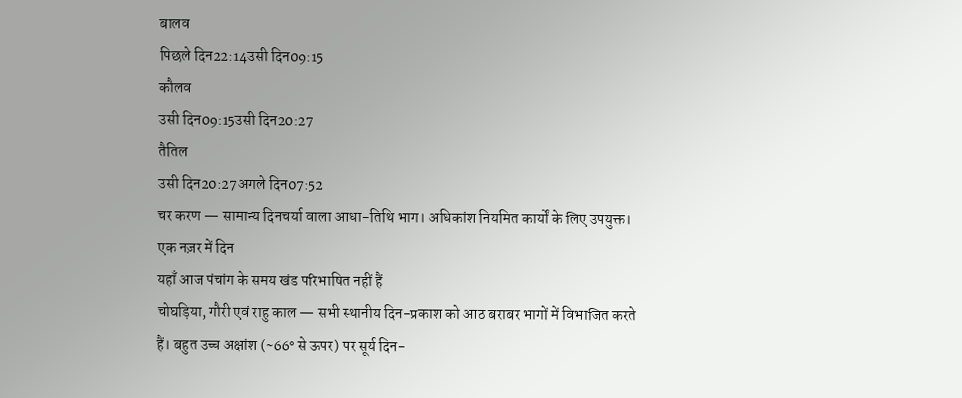बालव
पिछले दिन22:14उसी दिन09:15
कौलव
उसी दिन09:15उसी दिन20:27
तैतिल
उसी दिन20:27अगले दिन07:52
चर करण — सामान्य दिनचर्या वाला आधा-तिथि भाग। अधिकांश नियमित कार्यों के लिए उपयुक्त।
एक नज़र में दिन
यहाँ आज पंचांग के समय खंड परिभाषित नहीं हैं
चोघड़िया, गौरी एवं राहु काल — सभी स्थानीय दिन-प्रकाश को आठ बराबर भागों में विभाजित करते हैं। बहुत उच्च अक्षांश (~66° से ऊपर) पर सूर्य दिन-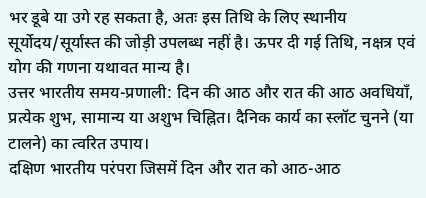भर डूबे या उगे रह सकता है, अतः इस तिथि के लिए स्थानीय सूर्योदय/सूर्यास्त की जोड़ी उपलब्ध नहीं है। ऊपर दी गई तिथि, नक्षत्र एवं योग की गणना यथावत मान्य है।
उत्तर भारतीय समय-प्रणाली: दिन की आठ और रात की आठ अवधियाँ, प्रत्येक शुभ, सामान्य या अशुभ चिह्नित। दैनिक कार्य का स्लॉट चुनने (या टालने) का त्वरित उपाय।
दक्षिण भारतीय परंपरा जिसमें दिन और रात को आठ-आठ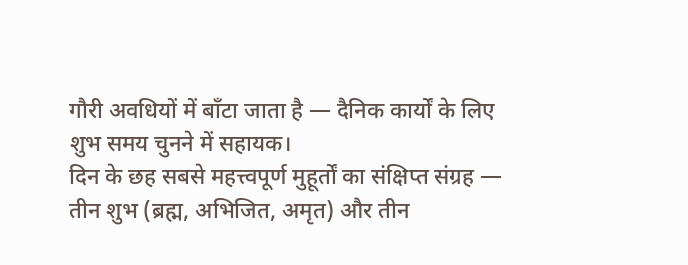गौरी अवधियों में बाँटा जाता है — दैनिक कार्यों के लिए शुभ समय चुनने में सहायक।
दिन के छह सबसे महत्त्वपूर्ण मुहूर्तों का संक्षिप्त संग्रह — तीन शुभ (ब्रह्म, अभिजित, अमृत) और तीन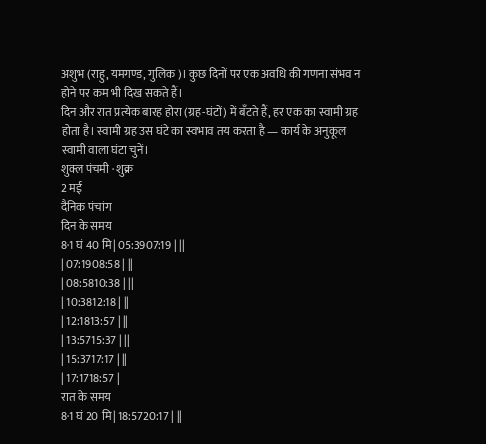अशुभ (राहु, यमगण्ड, गुलिक)। कुछ दिनों पर एक अवधि की गणना संभव न होने पर कम भी दिख सकते हैं।
दिन और रात प्रत्येक बारह होरा (ग्रह-घंटों) में बँटते हैं, हर एक का स्वामी ग्रह होता है। स्वामी ग्रह उस घंटे का स्वभाव तय करता है — कार्य के अनुकूल स्वामी वाला घंटा चुनें।
शुक्ल पंचमी · शुक्र
2 मई
दैनिक पंचांग
दिन के समय
8·1 घं 40 मि| 05:3907:19 | ||
| 07:1908:58 | ||
| 08:5810:38 | ||
| 10:3812:18 | ||
| 12:1813:57 | ||
| 13:5715:37 | ||
| 15:3717:17 | ||
| 17:1718:57 |
रात के समय
8·1 घं 20 मि| 18:5720:17 | ||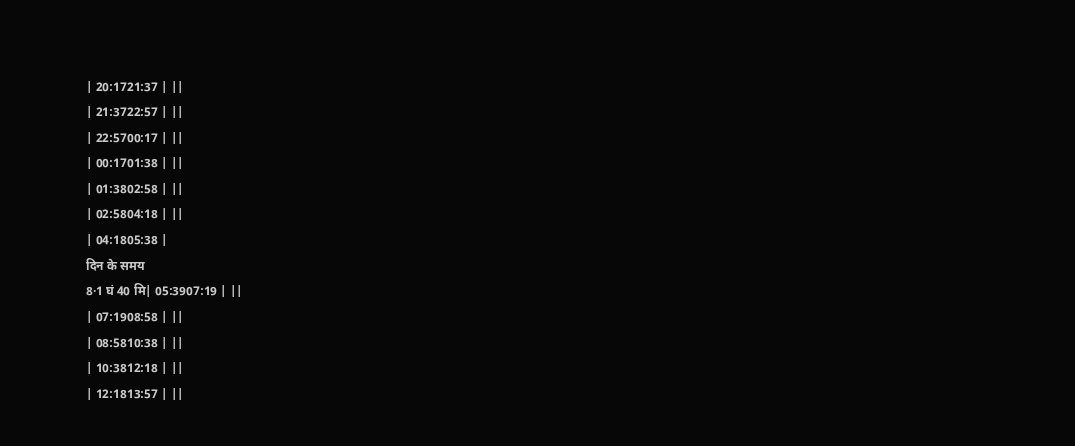| 20:1721:37 | ||
| 21:3722:57 | ||
| 22:5700:17 | ||
| 00:1701:38 | ||
| 01:3802:58 | ||
| 02:5804:18 | ||
| 04:1805:38 |
दिन के समय
8·1 घं 40 मि| 05:3907:19 | ||
| 07:1908:58 | ||
| 08:5810:38 | ||
| 10:3812:18 | ||
| 12:1813:57 | ||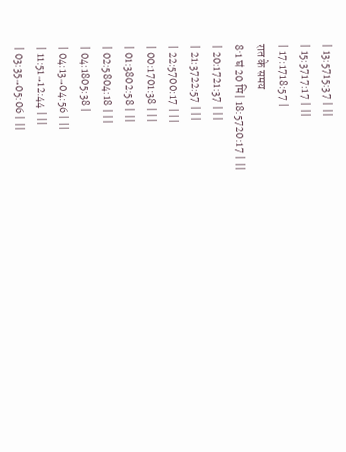| 13:5715:37 | ||
| 15:3717:17 | ||
| 17:1718:57 |
रात के समय
8·1 घं 20 मि| 18:5720:17 | ||
| 20:1721:37 | ||
| 21:3722:57 | ||
| 22:5700:17 | ||
| 00:1701:38 | ||
| 01:3802:58 | ||
| 02:5804:18 | ||
| 04:1805:38 |
| 04:13→04:56 | ||
| 11:51→12:44 | ||
| 03:35→05:06 | ||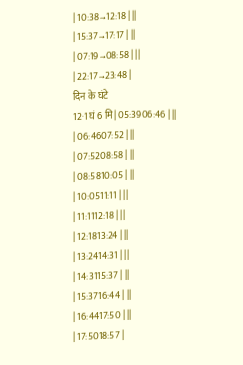| 10:38→12:18 | ||
| 15:37→17:17 | ||
| 07:19→08:58 | ||
| 22:17→23:48 |
दिन के घंटे
12·1 घं 6 मि| 05:3906:46 | ||
| 06:4607:52 | ||
| 07:5208:58 | ||
| 08:5810:05 | ||
| 10:0511:11 | ||
| 11:1112:18 | ||
| 12:1813:24 | ||
| 13:2414:31 | ||
| 14:3115:37 | ||
| 15:3716:44 | ||
| 16:4417:50 | ||
| 17:5018:57 |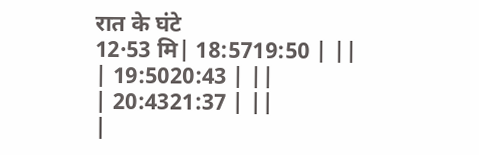रात के घंटे
12·53 मि| 18:5719:50 | ||
| 19:5020:43 | ||
| 20:4321:37 | ||
|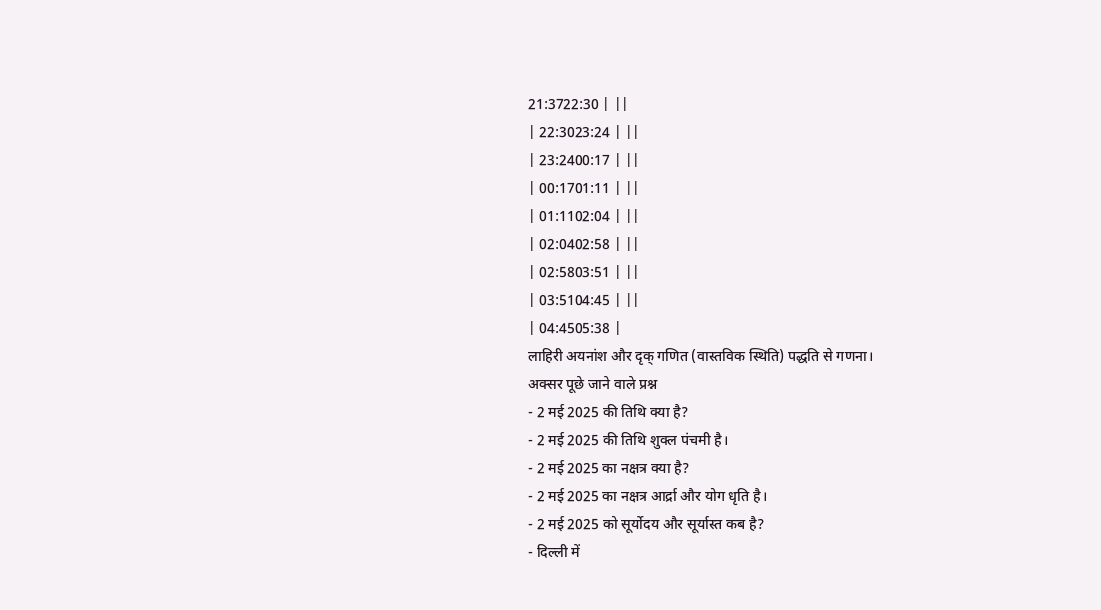21:3722:30 | ||
| 22:3023:24 | ||
| 23:2400:17 | ||
| 00:1701:11 | ||
| 01:1102:04 | ||
| 02:0402:58 | ||
| 02:5803:51 | ||
| 03:5104:45 | ||
| 04:4505:38 |
लाहिरी अयनांश और दृक् गणित (वास्तविक स्थिति) पद्धति से गणना।
अक्सर पूछे जाने वाले प्रश्न
- 2 मई 2025 की तिथि क्या है?
- 2 मई 2025 की तिथि शुक्ल पंचमी है।
- 2 मई 2025 का नक्षत्र क्या है?
- 2 मई 2025 का नक्षत्र आर्द्रा और योग धृति है।
- 2 मई 2025 को सूर्योदय और सूर्यास्त कब है?
- दिल्ली में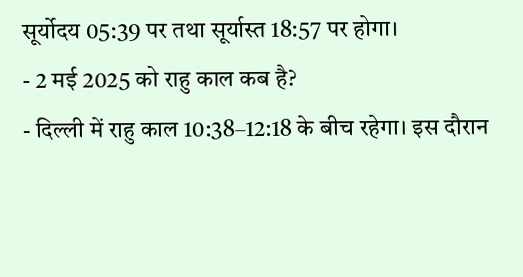सूर्योदय 05:39 पर तथा सूर्यास्त 18:57 पर होगा।
- 2 मई 2025 को राहु काल कब है?
- दिल्ली में राहु काल 10:38–12:18 के बीच रहेगा। इस दौरान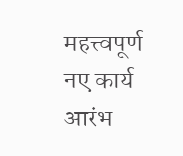महत्त्वपूर्ण नए कार्य आरंभ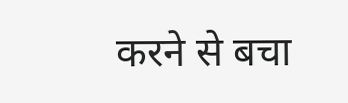करने से बचा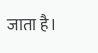जाता है।